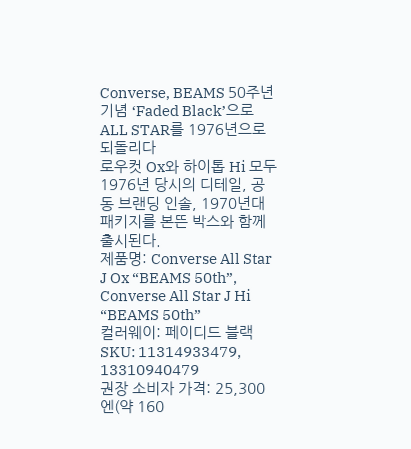Converse, BEAMS 50주년 기념 ‘Faded Black’으로 ALL STAR를 1976년으로 되돌리다
로우컷 Ox와 하이톱 Hi 모두 1976년 당시의 디테일, 공동 브랜딩 인솔, 1970년대 패키지를 본뜬 박스와 함께 출시된다.
제품명: Converse All Star J Ox “BEAMS 50th”, Converse All Star J Hi “BEAMS 50th”
컬러웨이: 페이디드 블랙
SKU: 11314933479, 13310940479
권장 소비자 가격: 25,300엔(약 160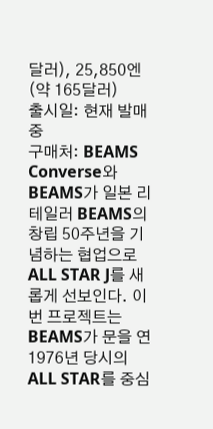달러), 25,850엔(약 165달러)
출시일: 현재 발매 중
구매처: BEAMS
Converse와 BEAMS가 일본 리테일러 BEAMS의 창립 50주년을 기념하는 협업으로 ALL STAR J를 새롭게 선보인다. 이번 프로젝트는 BEAMS가 문을 연 1976년 당시의 ALL STAR를 중심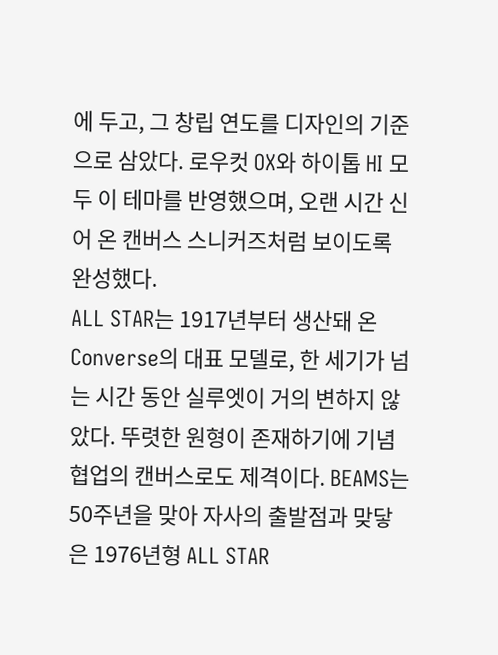에 두고, 그 창립 연도를 디자인의 기준으로 삼았다. 로우컷 OX와 하이톱 HI 모두 이 테마를 반영했으며, 오랜 시간 신어 온 캔버스 스니커즈처럼 보이도록 완성했다.
ALL STAR는 1917년부터 생산돼 온 Converse의 대표 모델로, 한 세기가 넘는 시간 동안 실루엣이 거의 변하지 않았다. 뚜렷한 원형이 존재하기에 기념 협업의 캔버스로도 제격이다. BEAMS는 50주년을 맞아 자사의 출발점과 맞닿은 1976년형 ALL STAR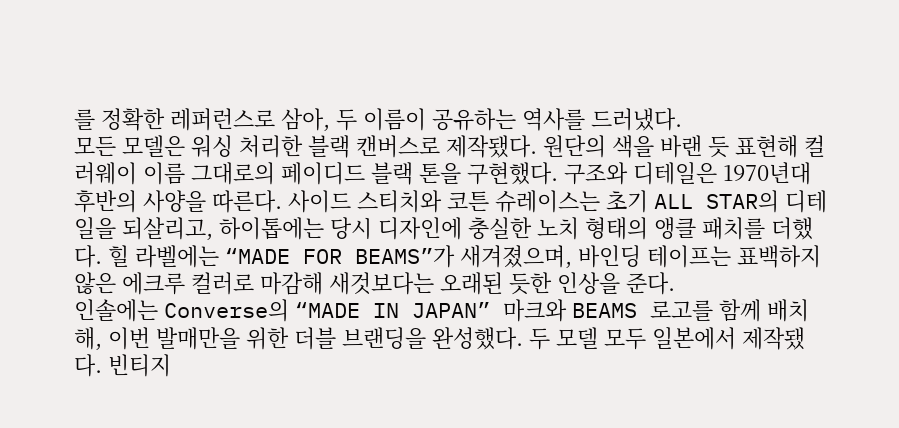를 정확한 레퍼런스로 삼아, 두 이름이 공유하는 역사를 드러냈다.
모든 모델은 워싱 처리한 블랙 캔버스로 제작됐다. 원단의 색을 바랜 듯 표현해 컬러웨이 이름 그대로의 페이디드 블랙 톤을 구현했다. 구조와 디테일은 1970년대 후반의 사양을 따른다. 사이드 스티치와 코튼 슈레이스는 초기 ALL STAR의 디테일을 되살리고, 하이톱에는 당시 디자인에 충실한 노치 형태의 앵클 패치를 더했다. 힐 라벨에는 “MADE FOR BEAMS”가 새겨졌으며, 바인딩 테이프는 표백하지 않은 에크루 컬러로 마감해 새것보다는 오래된 듯한 인상을 준다.
인솔에는 Converse의 “MADE IN JAPAN” 마크와 BEAMS 로고를 함께 배치해, 이번 발매만을 위한 더블 브랜딩을 완성했다. 두 모델 모두 일본에서 제작됐다. 빈티지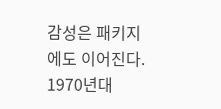감성은 패키지에도 이어진다. 1970년대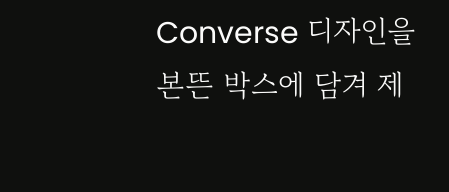Converse 디자인을 본뜬 박스에 담겨 제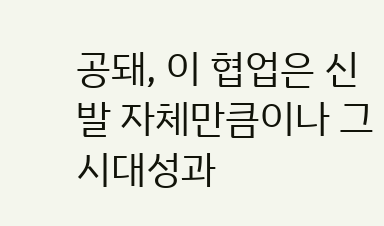공돼, 이 협업은 신발 자체만큼이나 그 시대성과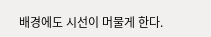배경에도 시선이 머물게 한다.